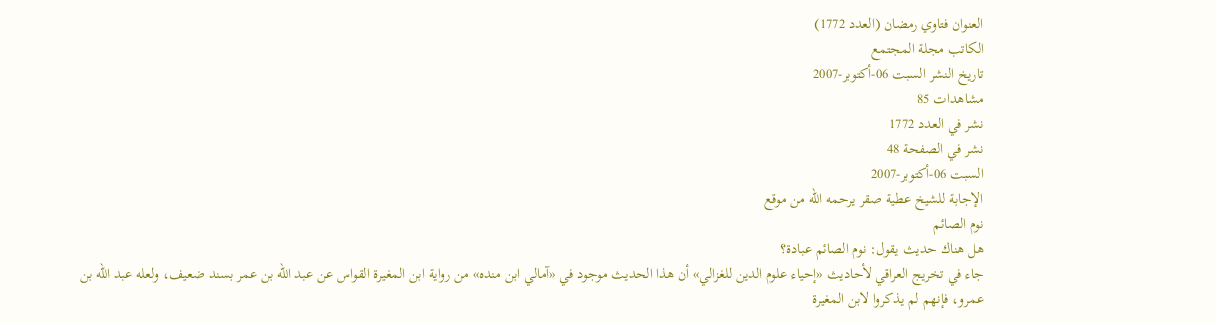العنوان فتاوي رمضان (العدد 1772)
الكاتب مجلة المجتمع
تاريخ النشر السبت 06-أكتوبر-2007
مشاهدات 85
نشر في العدد 1772
نشر في الصفحة 48
السبت 06-أكتوبر-2007
الإجابة للشيخ عطية صقر يرحمه الله من موقع
نوم الصائم
هل هناك حديث يقول: نوم الصائم عبادة؟
جاء في تخريج العراقي لأحاديث «إحياء علوم الدين للغزالي» أن هذا الحديث موجود في «آمالي ابن منده» من رواية ابن المغيرة القواس عن عبد الله بن عمر بسند ضعيف، ولعله عبد الله بن عمرو، فإنهم لم يذكروا لابن المغيرة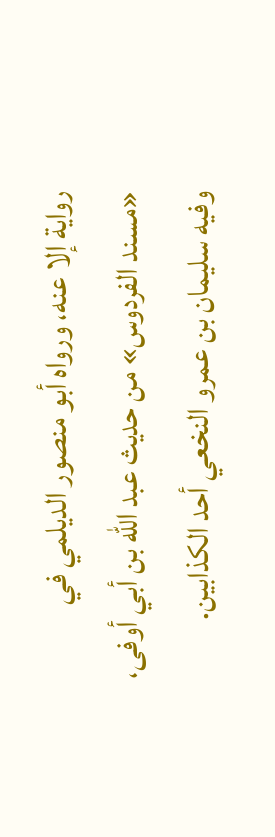رواية إلا عنه، ورواه أبو منصور الديلمي في «مسند الفردوس» من حديث عبد الله بن أبي أوفى، وفيه سليمان بن عمرو النخعي أحد الكذابين.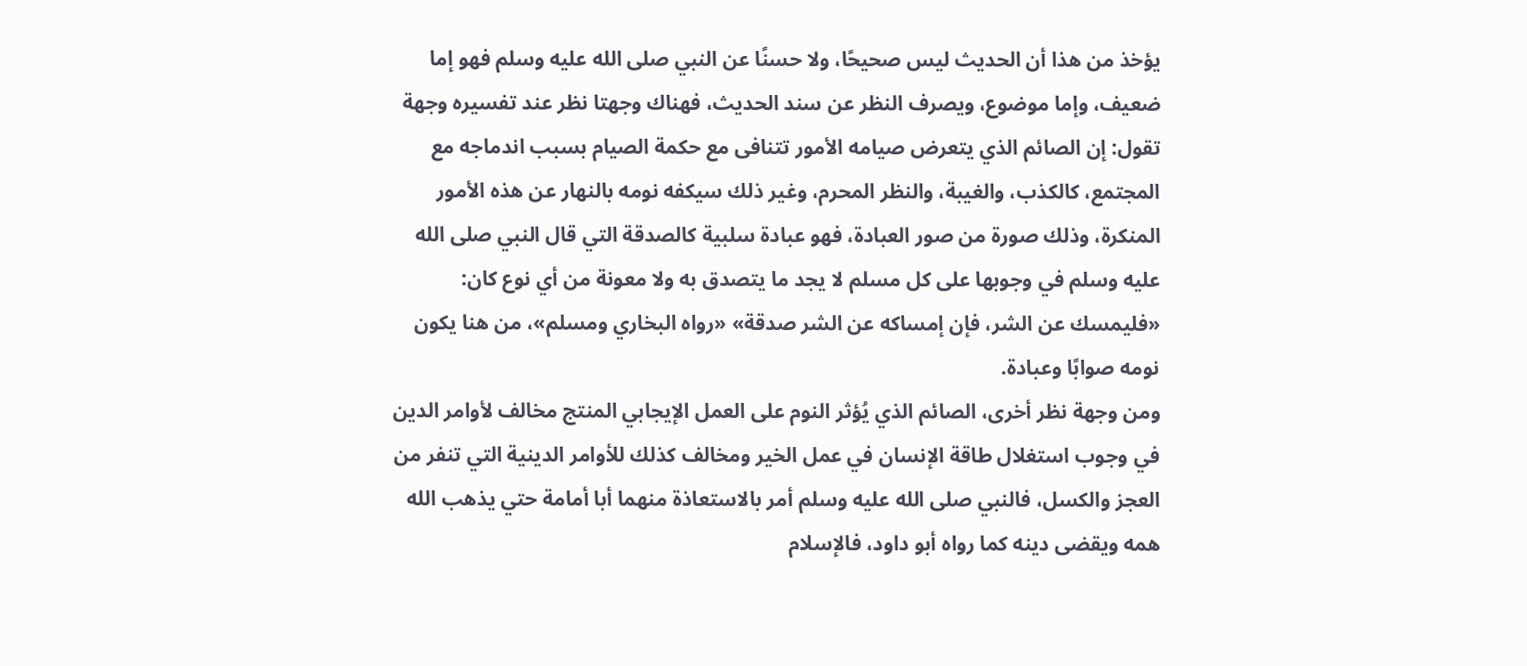يؤخذ من هذا أن الحديث ليس صحيحًا، ولا حسنًا عن النبي صلى الله عليه وسلم فهو إما ضعيف، وإما موضوع، ويصرف النظر عن سند الحديث، فهناك وجهتا نظر عند تفسيره وجهة تقول: إن الصائم الذي يتعرض صيامه الأمور تتنافى مع حكمة الصيام بسبب اندماجه مع المجتمع، كالكذب، والغيبة، والنظر المحرم، وغير ذلك سيكفه نومه بالنهار عن هذه الأمور المنكرة، وذلك صورة من صور العبادة، فهو عبادة سلبية كالصدقة التي قال النبي صلى الله عليه وسلم في وجوبها على كل مسلم لا يجد ما يتصدق به ولا معونة من أي نوع كان: «فليمسك عن الشر، فإن إمساكه عن الشر صدقة» «رواه البخاري ومسلم»، من هنا يكون نومه صوابًا وعبادة.
ومن وجهة نظر أخرى، الصائم الذي يُؤثر النوم على العمل الإيجابي المنتج مخالف لأوامر الدين في وجوب استغلال طاقة الإنسان في عمل الخير ومخالف كذلك للأوامر الدينية التي تنفر من العجز والكسل، فالنبي صلى الله عليه وسلم أمر بالاستعاذة منهما أبا أمامة حتي يذهب الله همه ويقضى دينه كما رواه أبو داود، فالإسلام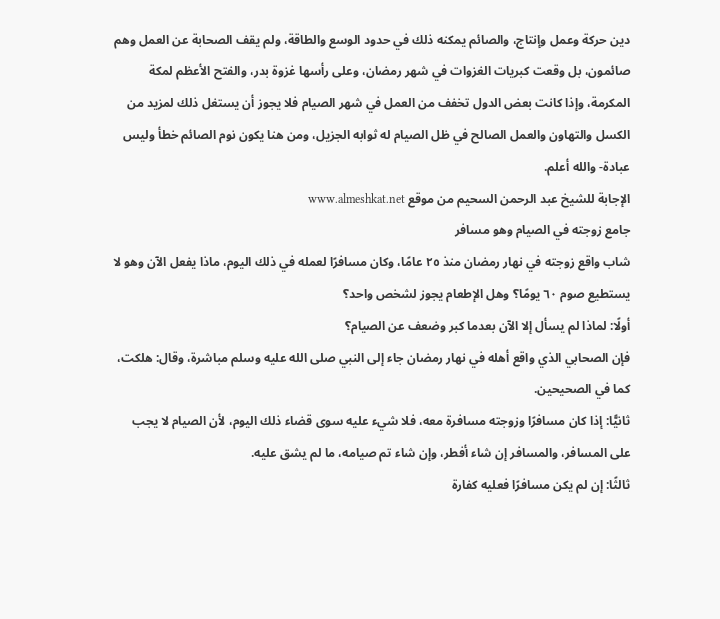دين حركة وعمل وإنتاج، والصائم يمكنه ذلك في حدود الوسع والطاقة، ولم يقف الصحابة عن العمل وهم صائمون، بل وقعت كبريات الغزوات في شهر رمضان، وعلى رأسها غزوة بدر، والفتح الأعظم لمكة المكرمة، وإذا كانت بعض الدول تخفف من العمل في شهر الصيام فلا يجوز أن يستغل ذلك لمزيد من الكسل والتهاون والعمل الصالح في ظل الصيام له ثوابه الجزيل، ومن هنا يكون نوم الصائم خطأ وليس عبادة- والله أعلم.
الإجابة للشيخ عبد الرحمن السحيم من موقع www.almeshkat.net
جامع زوجته في الصيام وهو مسافر
شاب واقع زوجته في نهار رمضان منذ ٢٥ عامًا، وكان مسافرًا لعمله في ذلك اليوم، ماذا يفعل الآن وهو لا يستطيع صوم ٦٠ يومًا؟ وهل الإطعام يجوز لشخص واحد؟
أولًا: لماذا لم يسأل إلا الآن بعدما كبر وضعف عن الصيام؟
فإن الصحابي الذي واقع أهله في نهار رمضان جاء إلى النبي صلى الله عليه وسلم مباشرة، وقال: هلكت، كما في الصحيحين.
ثانيًّا: إذا كان مسافرًا وزوجته مسافرة معه، فلا شيء عليه سوى قضاء ذلك اليوم، لأن الصيام لا يجب على المسافر، والمسافر إن شاء أفطر، وإن شاء تم صيامه، ما لم يشق عليه.
ثالثًا: إن لم يكن مسافرًا فعليه كفارة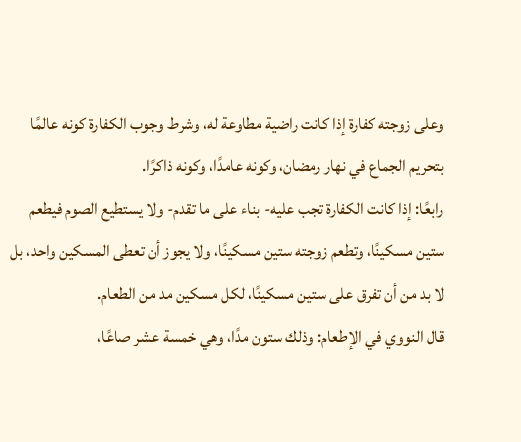وعلى زوجته كفارة إذا كانت راضية مطاوعة له، وشرط وجوب الكفارة كونه عالمًا بتحريم الجماع في نهار رمضان، وكونه عامدًا، وكونه ذاكرًا.
رابعًا: إذا كانت الكفارة تجب عليه- بناء على ما تقدم- ولا يستطيع الصوم فيطعم ستين مسكينًا، وتطعم زوجته ستين مسكينًا، ولا يجوز أن تعطى المسكين واحد، بل لا بد من أن تفرق على ستين مسكينًا، لكل مسكين مد من الطعام.
قال النووي في الإطعام: وذلك ستون مدًا، وهي خمسة عشر صاعًا،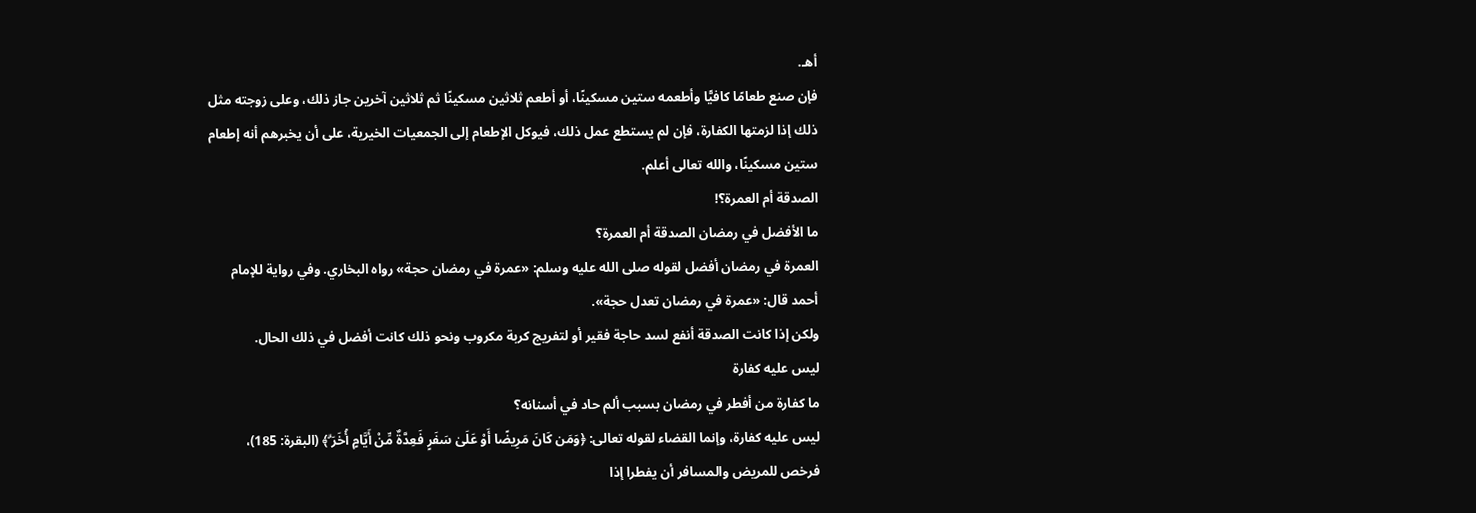أهـ.
فإن صنع طعامًا كافيًّا وأطعمه ستين مسكينًا، أو أطعم ثلاثين مسكينًا ثم ثلاثين آخرين جاز ذلك، وعلى زوجته مثل ذلك إذا لزمتها الكفارة، فإن لم يستطع عمل ذلك، فيوكل الإطعام إلى الجمعيات الخيرية، على أن يخبرهم أنه إطعام ستين مسكينًا، والله تعالى أعلم.
الصدقة أم العمرة؟!
ما الأفضل في رمضان الصدقة أم العمرة؟
العمرة في رمضان أفضل لقوله صلى الله عليه وسلم: «عمرة في رمضان حجة» رواه البخاري. وفي رواية للإمام أحمد قال: «عمرة في رمضان تعدل حجة».
ولكن إذا كانت الصدقة أنفع لسد حاجة فقير أو لتفريج كربة مكروب ونحو ذلك كانت أفضل في ذلك الحال.
ليس عليه كفارة
ما كفارة من أفطر في رمضان بسبب ألم حاد في أسنانه؟
ليس عليه كفارة، وإنما القضاء لقوله تعالى: ﴿وَمَن كَانَ مَرِيضًا أَوْ عَلَىٰ سَفَرٍ فَعِدَّةٌ مِّنْ أَيَّامٍ أُخَرَ ۗ﴾ (البقرة: 185)، فرخص للمريض والمسافر أن يفطرا إذا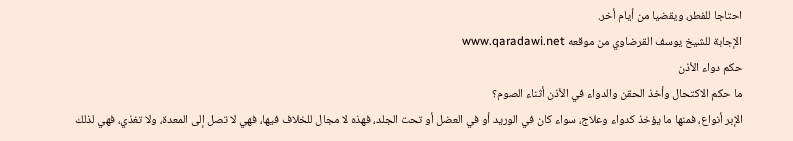احتاجا للفطر، ويقضيا من أيام أخر.
الإجابة للشيخ يوسف القرضاوي من موقعه www.qaradawi.net
حكم دواء الأذن
ما حكم الاكتحال وأخذ الحقن والدواء في الأذن أثناء الصوم؟
الإبر أنواع، فمنها ما يؤخذ كدواء وعلاج، سواء كان في الوريد أو في العضل أو تحت الجلد، فهذه لا مجال للخلاف فيها، فهي لا تصل إلى المعدة، ولا تغذي، فهي لذلك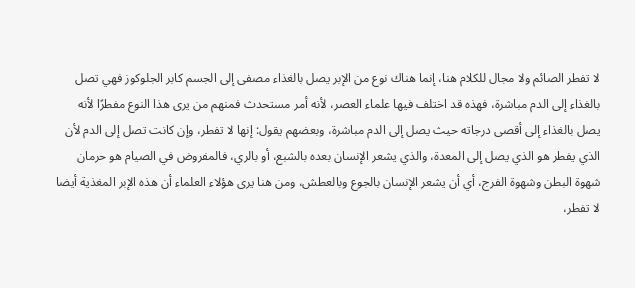لا تفطر الصائم ولا مجال للكلام هنا، إنما هناك نوع من الإبر يصل بالغذاء مصفى إلى الجسم كابر الجلوكوز فهي تصل بالغذاء إلى الدم مباشرة، فهذه قد اختلف فيها علماء العصر، لأنه أمر مستحدث فمنهم من يرى هذا النوع مفطرًا لأنه يصل بالغذاء إلى أقصى درجاته حيث يصل إلى الدم مباشرة، وبعضهم يقول: إنها لا تفطر، وإن كانت تصل إلى الدم لأن الذي يفطر هو الذي يصل إلى المعدة، والذي يشعر الإنسان بعده بالشبع، أو بالري، فالمفروض في الصيام هو حرمان شهوة البطن وشهوة الفرج، أي أن يشعر الإنسان بالجوع وبالعطش، ومن هنا يرى هؤلاء العلماء أن هذه الإبر المغذية أيضا لا تفطر،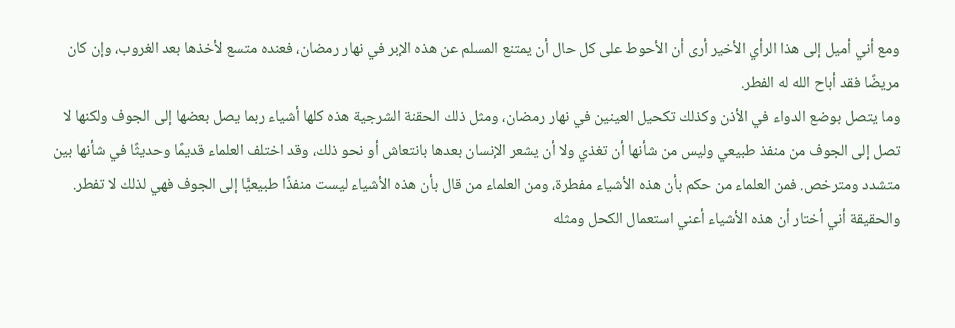ومع أني أميل إلى هذا الرأي الأخير أرى أن الأحوط على كل حال أن يمتنع المسلم عن هذه الإبر في نهار رمضان، فعنده متسع لأخذها بعد الغروب، وإن كان مريضًا فقد أباح الله له الفطر.
وما يتصل بوضع الدواء في الأذن وكذلك تكحيل العينين في نهار رمضان، ومثل ذلك الحقنة الشرجية هذه كلها أشياء ربما يصل بعضها إلى الجوف ولكنها لا تصل إلى الجوف من منفذ طبيعي وليس من شأنها أن تغذي ولا أن يشعر الإنسان بعدها بانتعاش أو نحو ذلك، وقد اختلف العلماء قديمًا وحديثًا في شأنها بين متشدد ومترخص. فمن العلماء من حكم بأن هذه الأشياء مفطرة، ومن العلماء من قال بأن هذه الأشياء لیست منفذًا طبيعيًّا إلى الجوف فهي لذلك لا تفطر.
والحقيقة أني أختار أن هذه الأشياء أعني استعمال الكحل ومثله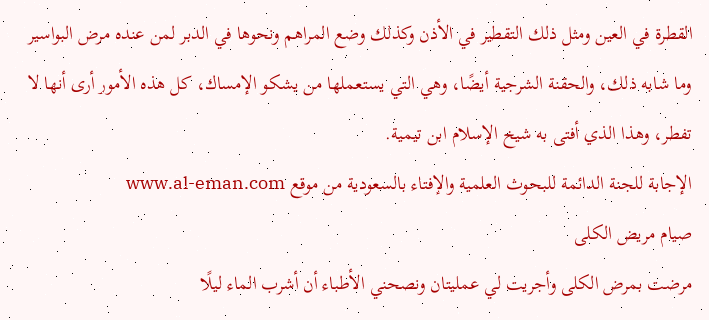القطرة في العين ومثل ذلك التقطير في الأذن وكذلك وضع المراهم ونحوها في الدبر لمن عنده مرض البواسير وما شابه ذلك، والحقنة الشرجية أيضًا، وهي التي يستعملها من يشكو الإمساك، كل هذه الأمور أرى أنها لا تفطر، وهذا الذي أفتى به شيخ الإسلام ابن تيمية.
الإجابة للجنة الدائمة للبحوث العلمية والإفتاء بالسعودية من موقع www.al-eman.com
صيام مريض الكلى
مرضت بمرض الكلى وأجريت لي عمليتان ونصحني الأطباء أن أشرب الماء ليلًا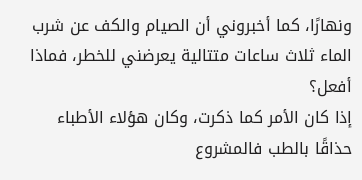ونهارًا، كما أخبروني أن الصيام والكف عن شرب الماء ثلاث ساعات متتالية يعرضني للخطر، فماذا أفعل؟
إذا كان الأمر كما ذكرت، وكان هؤلاء الأطباء حذاقًا بالطب فالمشروع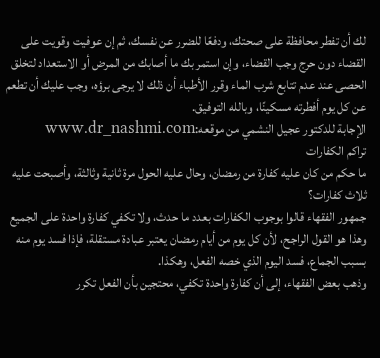لك أن تفطر محافظة على صحتك، ودفعًا للضرر عن نفسك، ثم إن عوفيت وقويت على القضاء دون حرج وجب القضاء، وإن استمر بك ما أصابك من المرض أو الاستعداد لتخلق الحصى عند عدم تتابع شرب الماء وقرر الأطباء أن ذلك لا يرجى برؤه، وجب عليك أن تطعم عن كل يوم أفطرته مسكينًا، وبالله التوفيق.
الإجابة للدكتور عجيل النشمي من موقعه:www.dr_nashmi.com
تراكم الكفارات
ما حكم من كان عليه كفارة من رمضان، وحال عليه الحول مرة ثانية وثالثة، وأصبحت عليه ثلاث كفارات؟
جمهور الفقهاء قالوا بوجوب الكفارات بعدد ما حدث، ولا تكفي كفارة واحدة على الجميع وهذا هو القول الراجح، لأن كل يوم من أيام رمضان يعتبر عبادة مستقلة، فإذا فسد يوم منه بسبب الجماع، فسد اليوم الذي خصه الفعل، وهكذا.
وذهب بعض الفقهاء، إلى أن كفارة واحدة تكفي، محتجين بأن الفعل تكرر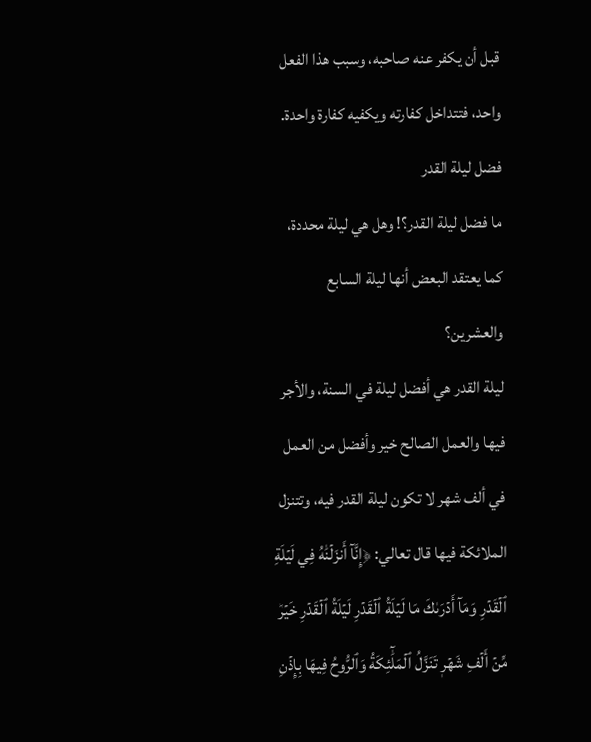قبل أن يكفر عنه صاحبه، وسبب هذا الفعل واحد، فتتداخل كفارته ويكفيه كفارة واحدة.
فضل ليلة القدر
ما فضل ليلة القدر؟! وهل هي ليلة محددة، كما يعتقد البعض أنها ليلة السابع والعشرين؟
ليلة القدر هي أفضل ليلة في السنة، والأجر فيها والعمل الصالح خير وأفضل من العمل في ألف شهر لا تكون ليلة القدر فيه، وتتنزل الملائكة فيها قال تعالي: ﴿إِنَّآ أَنزَلۡنَٰهُ فِي لَيۡلَةِ ٱلۡقَدۡرِ وَمَآ أَدۡرَىٰكَ مَا لَيۡلَةُ ٱلۡقَدۡرِ لَيۡلَةُ ٱلۡقَدۡرِ خَيۡرٞ مِّنۡ أَلۡفِ شَهۡرٖ تَنَزَّلُ ٱلۡمَلَٰٓئِكَةُ وَٱلرُّوحُ فِيهَا بِإِذۡنِ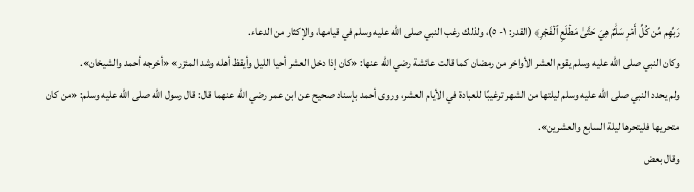رَبِّهِم مِّن كُلِّ أَمۡرٖ سَلَٰمٌ هِيَ حَتَّىٰ مَطۡلَعِ ٱلۡفَجۡرِ﴾ (القدر: ١- ٥)، ولذلك رغب النبي صلى الله عليه وسلم في قيامها، والإكثار من الدعاء.
وكان النبي صلى الله عليه وسلم يقوم العشر الأواخر من رمضان كما قالت عائشة رضي الله عنها: «كان إذا دخل العشر أحيا الليل وأيقظ أهله وشد المئزر» «أخرجه أحمد والشيخان».
ولم يحدد النبي صلى الله عليه وسلم ليلتها من الشهر ترغيبًا للعبادة في الأيام العشر، وروى أحمد بإسناد صحيح عن ابن عمر رضي الله عنهما قال: قال رسول الله صلى الله عليه وسلم: «من كان متحريها فليتحرها ليلة السابع والعشرين».
وقال بعض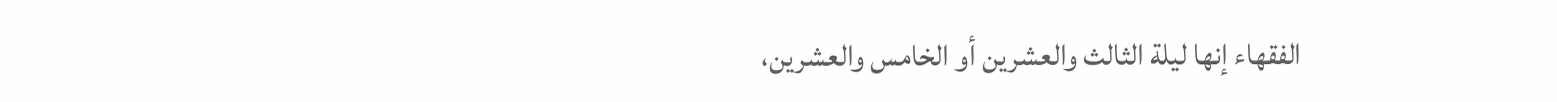الفقهاء إنها ليلة الثالث والعشرين أو الخامس والعشرين،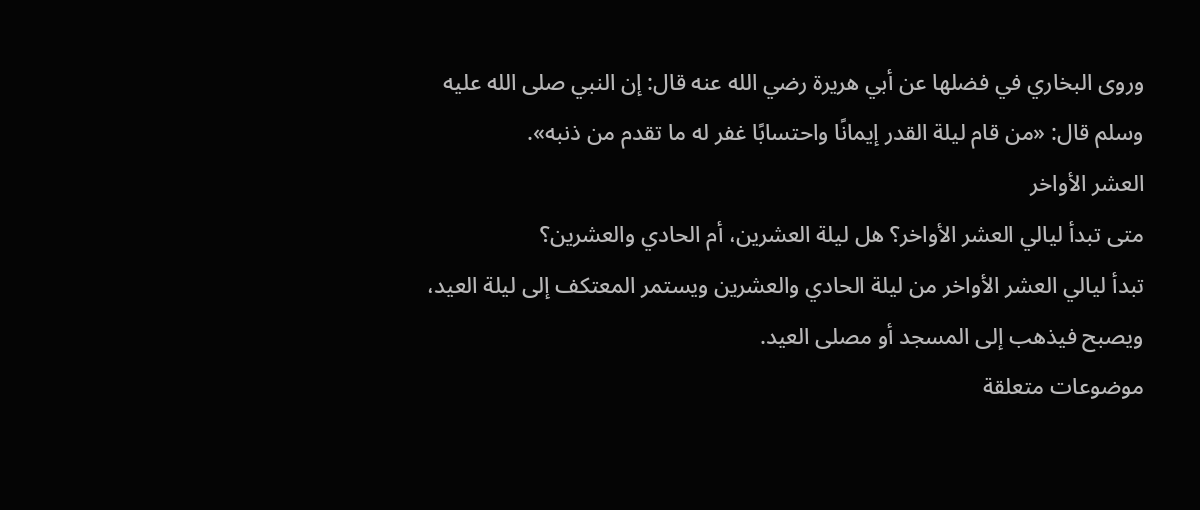وروى البخاري في فضلها عن أبي هريرة رضي الله عنه قال: إن النبي صلى الله عليه وسلم قال: «من قام ليلة القدر إيمانًا واحتسابًا غفر له ما تقدم من ذنبه».
العشر الأواخر
متى تبدأ ليالي العشر الأواخر؟ هل ليلة العشرين، أم الحادي والعشرين؟
تبدأ ليالي العشر الأواخر من ليلة الحادي والعشرين ويستمر المعتكف إلى ليلة العيد، ويصبح فيذهب إلى المسجد أو مصلى العيد.
موضوعات متعلقة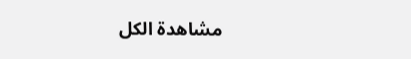مشاهدة الكل